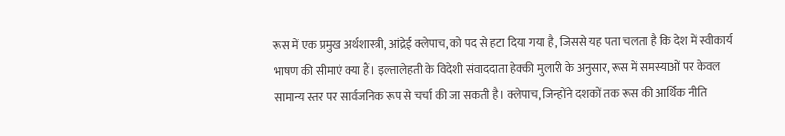रूस में एक प्रमुख अर्थशास्त्री, आंद्रेई क्लेपाच, को पद से हटा दिया गया है, जिससे यह पता चलता है कि देश में स्वीकार्य भाषण की सीमाएं क्या हैं। इल्तालेहती के विदेशी संवाददाता हेक्की मुलारी के अनुसार, रूस में समस्याओं पर केवल सामान्य स्तर पर सार्वजनिक रूप से चर्चा की जा सकती है। क्लेपाच, जिन्होंने दशकों तक रूस की आर्थिक नीति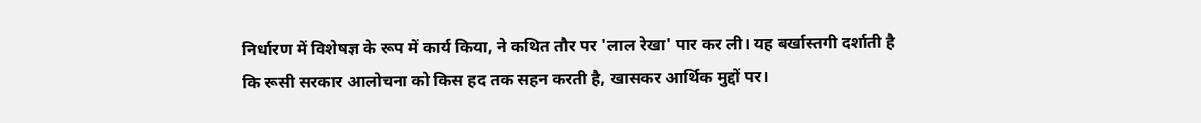निर्धारण में विशेषज्ञ के रूप में कार्य किया, ने कथित तौर पर 'लाल रेखा' पार कर ली। यह बर्खास्तगी दर्शाती है कि रूसी सरकार आलोचना को किस हद तक सहन करती है, खासकर आर्थिक मुद्दों पर।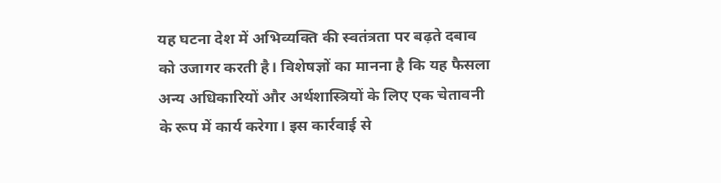यह घटना देश में अभिव्यक्ति की स्वतंत्रता पर बढ़ते दबाव को उजागर करती है। विशेषज्ञों का मानना है कि यह फैसला अन्य अधिकारियों और अर्थशास्त्रियों के लिए एक चेतावनी के रूप में कार्य करेगा। इस कार्रवाई से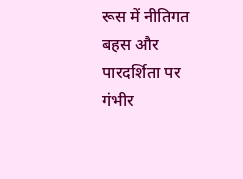रूस में नीतिगत बहस और पारदर्शिता पर गंभीर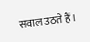सवाल उठते हैं।